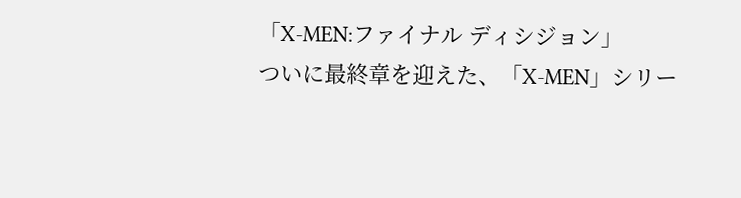「X-MEN:ファイナル ディシジョン」
ついに最終章を迎えた、「X-MEN」シリー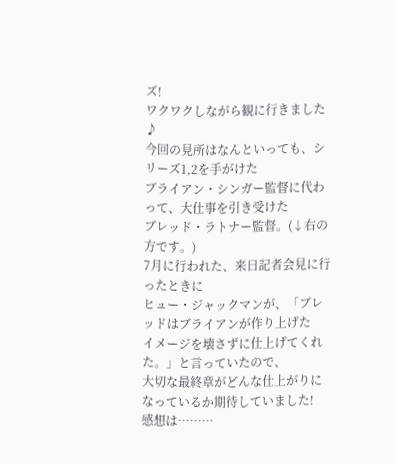ズ!
ワクワクしながら観に行きました♪
今回の見所はなんといっても、シリーズ1,2を手がけた
ブライアン・シンガー監督に代わって、大仕事を引き受けた
ブレッド・ラトナー監督。(↓右の方です。)
7月に行われた、来日記者会見に行ったときに
ヒュー・ジャックマンが、「ブレッドはブライアンが作り上げた
イメージを壊さずに仕上げてくれた。」と言っていたので、
大切な最終章がどんな仕上がりになっているか期待していました!
感想は………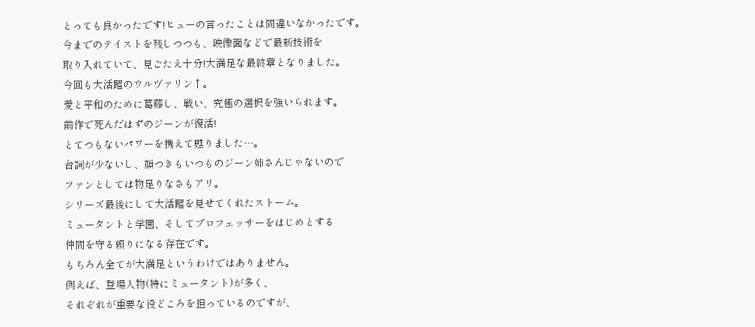とっても良かったです!ヒューの言ったことは間違いなかったです。
今までのテイストを残しつつも、映像面などで最新技術を
取り入れていて、見ごたえ十分!大満足な最終章となりました。
今回も大活躍のウルヴァリン↑。
愛と平和のために葛藤し、戦い、究極の選択を強いられます。
前作で死んだはずのジーンが復活!
とてつもないパワーを携えて甦りました…。
台詞が少ないし、顔つきもいつものジーン姉さんじゃないので
ファンとしては物足りなさもアリ。
シリーズ最後にして大活躍を見せてくれたストーム。
ミュータントと学園、そしてプロフェッサーをはじめとする
仲間を守る頼りになる存在です。
もちろん全てが大満足というわけではありません。
例えば、登場人物(特にミュータント)が多く、
それぞれが重要な役どころを担っているのですが、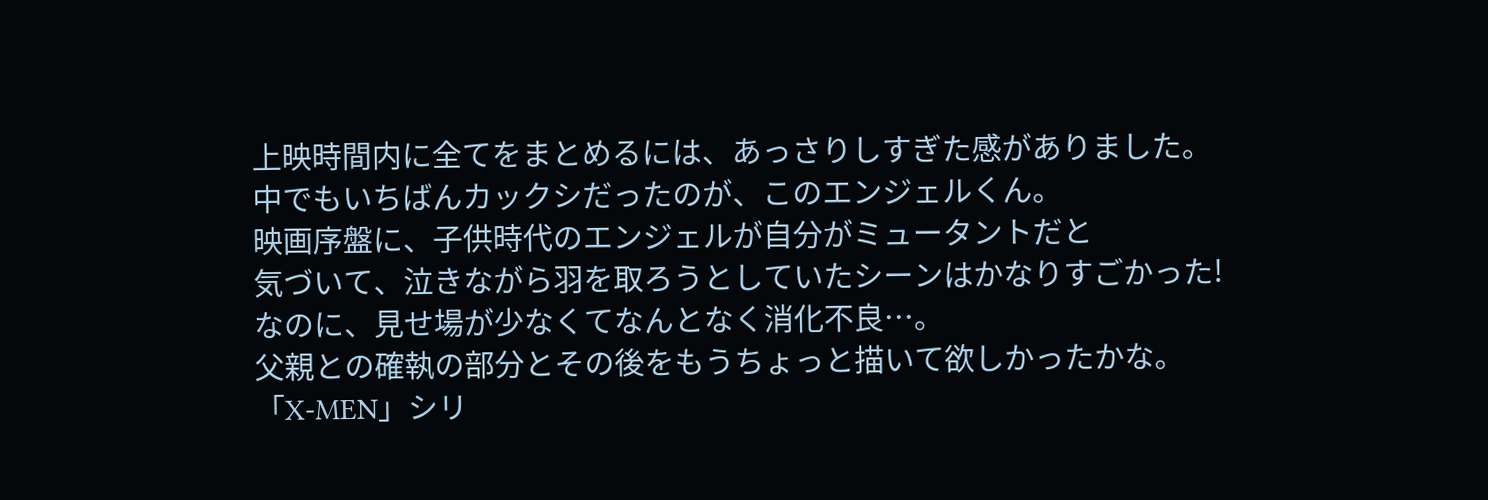上映時間内に全てをまとめるには、あっさりしすぎた感がありました。
中でもいちばんカックシだったのが、このエンジェルくん。
映画序盤に、子供時代のエンジェルが自分がミュータントだと
気づいて、泣きながら羽を取ろうとしていたシーンはかなりすごかった!
なのに、見せ場が少なくてなんとなく消化不良…。
父親との確執の部分とその後をもうちょっと描いて欲しかったかな。
「X-MEN」シリ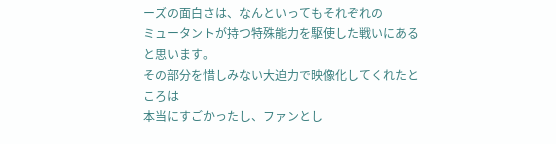ーズの面白さは、なんといってもそれぞれの
ミュータントが持つ特殊能力を駆使した戦いにあると思います。
その部分を惜しみない大迫力で映像化してくれたところは
本当にすごかったし、ファンとし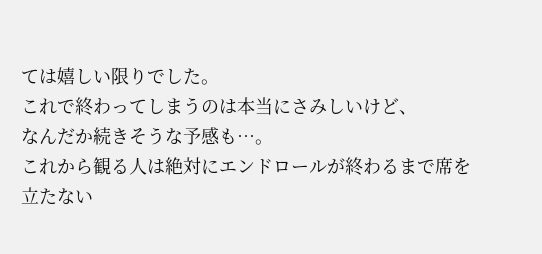ては嬉しい限りでした。
これで終わってしまうのは本当にさみしいけど、
なんだか続きそうな予感も…。
これから観る人は絶対にエンドロールが終わるまで席を
立たない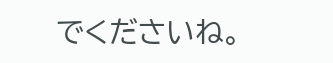でくださいね。